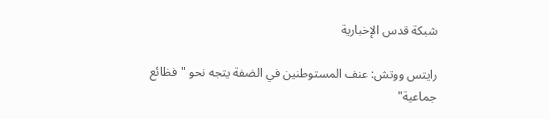شبكة قدس الإخبارية

رايتس ووتش: عنف المستوطنين في الضفة يتجه نحو "فظائع جماعية"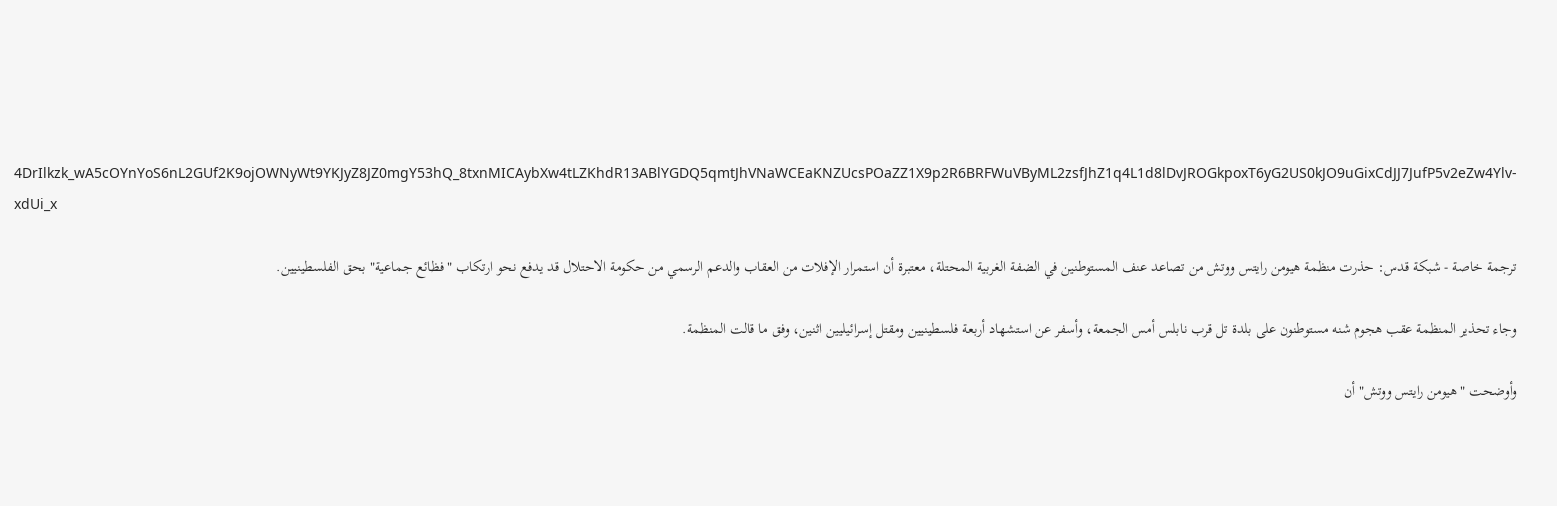4DrIlkzk_wA5cOYnYoS6nL2GUf2K9ojOWNyWt9YKJyZ8JZ0mgY53hQ_8txnMICAybXw4tLZKhdR13ABlYGDQ5qmtJhVNaWCEaKNZUcsPOaZZ1X9p2R6BRFWuVByML2zsfJhZ1q4L1d8lDvJROGkpoxT6yG2US0kJO9uGixCdJJ7JufP5v2eZw4Ylv-xdUi_x

ترجمة خاصة - شبكة قدس: حذرت منظمة هيومن رايتس ووتش من تصاعد عنف المستوطنين في الضفة الغربية المحتلة، معتبرة أن استمرار الإفلات من العقاب والدعم الرسمي من حكومة الاحتلال قد يدفع نحو ارتكاب "فظائع جماعية" بحق الفلسطينيين.

وجاء تحذير المنظمة عقب هجوم شنه مستوطنون على بلدة تل قرب نابلس أمس الجمعة، وأسفر عن استشهاد أربعة فلسطينيين ومقتل إسرائيليين اثنين، وفق ما قالت المنظمة.

وأوضحت "هيومن رايتس ووتش" أن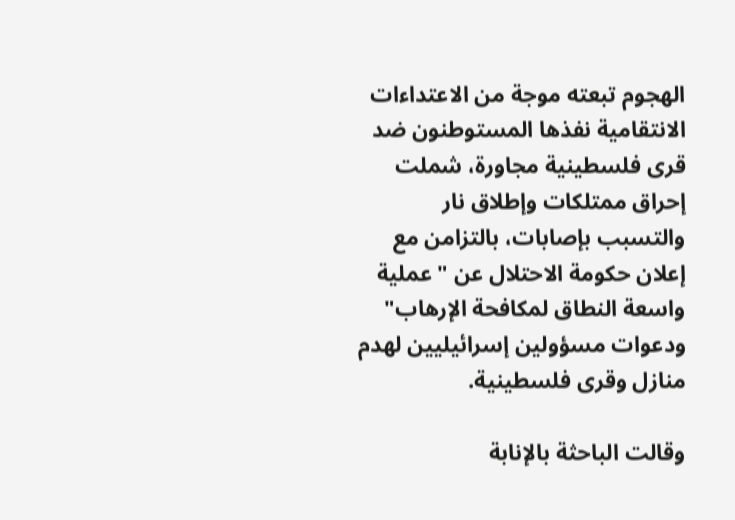الهجوم تبعته موجة من الاعتداءات الانتقامية نفذها المستوطنون ضد قرى فلسطينية مجاورة، شملت إحراق ممتلكات وإطلاق نار والتسبب بإصابات، بالتزامن مع إعلان حكومة الاحتلال عن "عملية واسعة النطاق لمكافحة الإرهاب" ودعوات مسؤولين إسرائيليين لهدم منازل وقرى فلسطينية.

وقالت الباحثة بالإنابة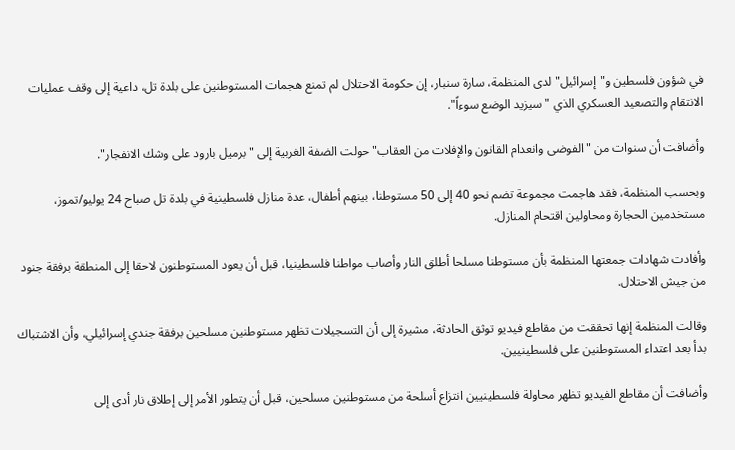في شؤون فلسطين و"إسرائيل" لدى المنظمة، سارة سنبار، إن حكومة الاحتلال لم تمنع هجمات المستوطنين على بلدة تل، داعية إلى وقف عمليات الانتقام والتصعيد العسكري الذي "سيزيد الوضع سوءاً".

وأضافت أن سنوات من "الفوضى وانعدام القانون والإفلات من العقاب" حولت الضفة الغربية إلى "برميل بارود على وشك الانفجار".

وبحسب المنظمة، فقد هاجمت مجموعة تضم نحو 40 إلى 50 مستوطنا، بينهم أطفال، عدة منازل فلسطينية في بلدة تل صباح 24 يوليو/تموز، مستخدمين الحجارة ومحاولين اقتحام المنازل.

وأفادت شهادات جمعتها المنظمة بأن مستوطنا مسلحا أطلق النار وأصاب مواطنا فلسطينيا، قبل أن يعود المستوطنون لاحقا إلى المنطقة برفقة جنود من جيش الاحتلال.

وقالت المنظمة إنها تحققت من مقاطع فيديو توثق الحادثة، مشيرة إلى أن التسجيلات تظهر مستوطنين مسلحين برفقة جندي إسرائيلي، وأن الاشتباك بدأ بعد اعتداء المستوطنين على فلسطينيين.

وأضافت أن مقاطع الفيديو تظهر محاولة فلسطينيين انتزاع أسلحة من مستوطنين مسلحين، قبل أن يتطور الأمر إلى إطلاق نار أدى إلى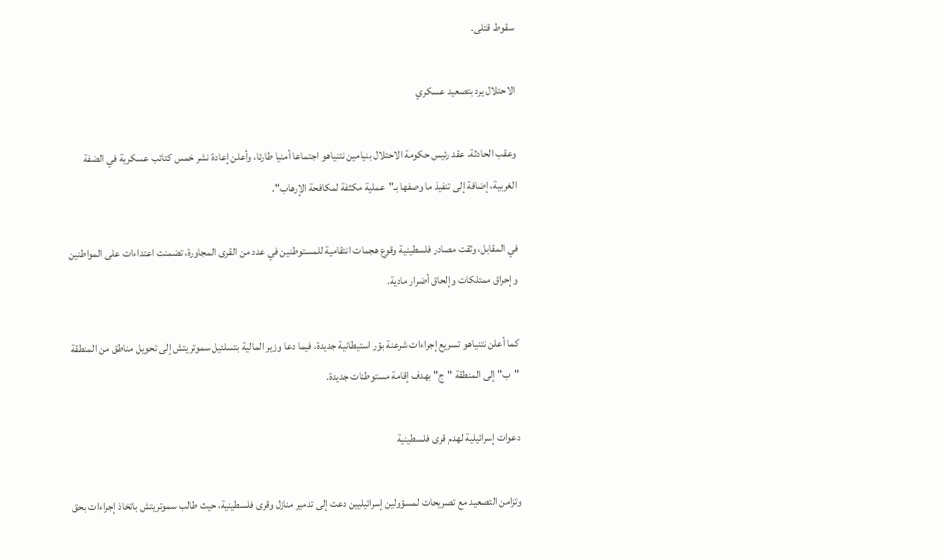سقوط قتلى.

الاحتلال يرد بتصعيد عسكري

وعقب الحادثة، عقد رئيس حكومة الاحتلال بنيامين نتنياهو اجتماعا أمنيا طارئا، وأعلن إعادة نشر خمس كتائب عسكرية في الضفة الغربية، إضافة إلى تنفيذ ما وصفها بـ"عملية مكثفة لمكافحة الإرهاب".

في المقابل، وثقت مصادر فلسطينية وقوع هجمات انتقامية للمستوطنين في عدد من القرى المجاورة، تضمنت اعتداءات على المواطنين وإحراق ممتلكات وإلحاق أضرار مادية.

كما أعلن نتنياهو تسريع إجراءات شرعنة بؤر استيطانية جديدة، فيما دعا وزير المالية بتسلئيل سموتريتش إلى تحويل مناطق من المنطقة "ب" إلى المنطقة "ج" بهدف إقامة مستوطنات جديدة.

دعوات إسرائيلية لهدم قرى فلسطينية

وتزامن التصعيد مع تصريحات لمسؤولين إسرائيليين دعت إلى تدمير منازل وقرى فلسطينية، حيث طالب سموتريتش باتخاذ إجراءات بحق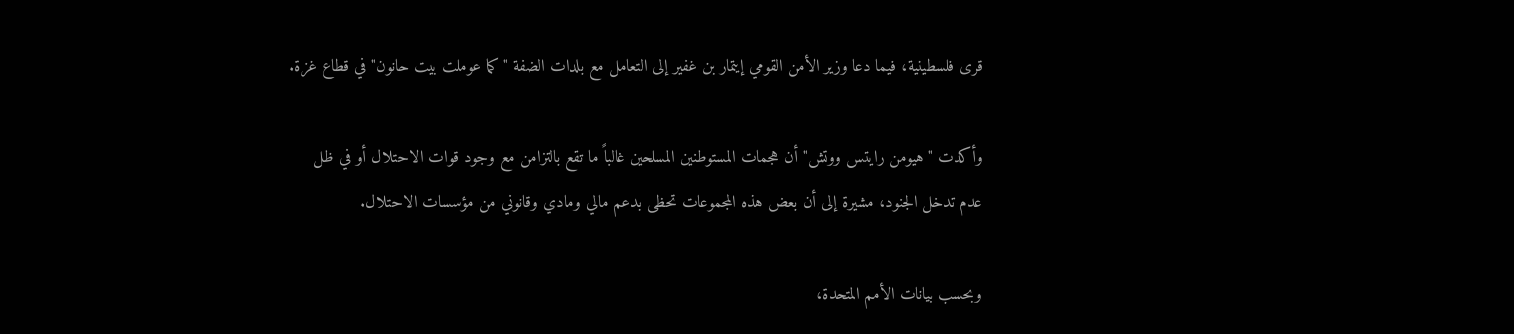قرى فلسطينية، فيما دعا وزير الأمن القومي إيتمار بن غفير إلى التعامل مع بلدات الضفة "كما عوملت بيت حانون" في قطاع غزة.

وأكدت "هيومن رايتس ووتش" أن هجمات المستوطنين المسلحين غالباً ما تقع بالتزامن مع وجود قوات الاحتلال أو في ظل عدم تدخل الجنود، مشيرة إلى أن بعض هذه المجموعات تحظى بدعم مالي ومادي وقانوني من مؤسسات الاحتلال.

وبحسب بيانات الأمم المتحدة،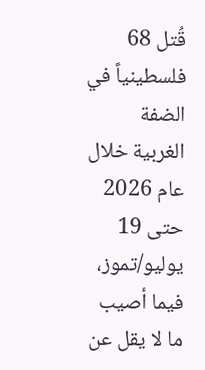قُتل 68 فلسطينياً في الضفة الغربية خلال عام 2026 حتى 19 يوليو/تموز، فيما أصيب ما لا يقل عن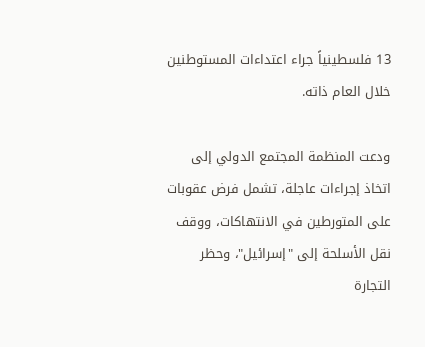13 فلسطينياً جراء اعتداءات المستوطنين خلال العام ذاته.

ودعت المنظمة المجتمع الدولي إلى اتخاذ إجراءات عاجلة، تشمل فرض عقوبات على المتورطين في الانتهاكات، ووقف نقل الأسلحة إلى "إسرائيل"، وحظر التجارة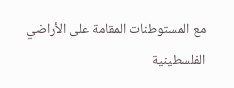مع المستوطنات المقامة على الأراضي الفلسطينية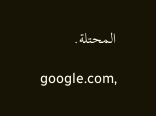المحتلة.

google.com,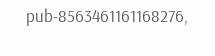pub-8563461161168276,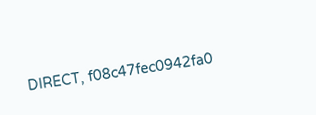DIRECT, f08c47fec0942fa0